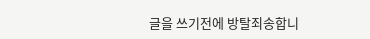글을 쓰기전에 방탈죄송합니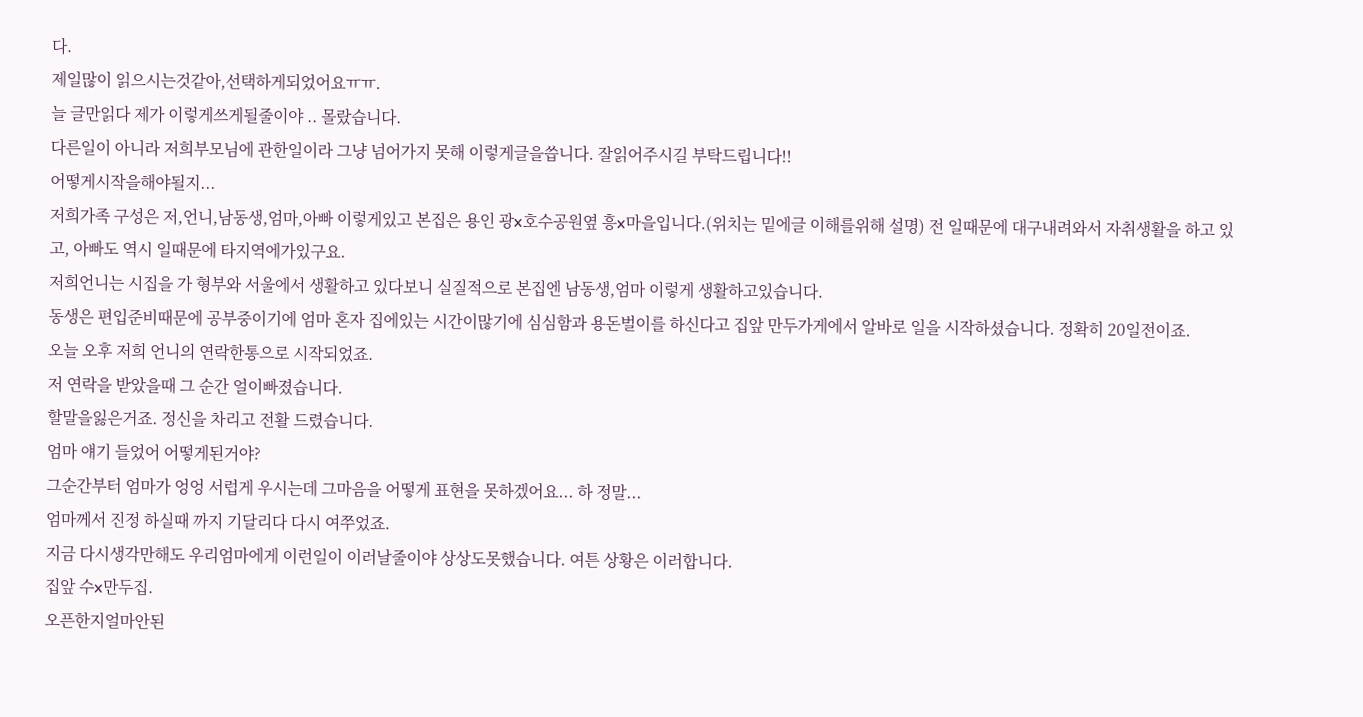다.
제일많이 읽으시는것같아,선택하게되었어요ㅠㅠ.
늘 글만읽다 제가 이렇게쓰게될줄이야 .. 몰랐습니다.
다른일이 아니라 저희부모님에 관한일이라 그냥 넘어가지 못해 이렇게글을씁니다. 잘읽어주시길 부탁드립니다!!
어떻게시작을해야될지...
저희가족 구성은 저,언니,남동생,엄마,아빠 이렇게있고 본집은 용인 광x호수공원옆 흥x마을입니다.(위치는 밑에글 이해를위해 설명) 전 일때문에 대구내려와서 자취생활을 하고 있고, 아빠도 역시 일때문에 타지역에가있구요.
저희언니는 시집을 가 형부와 서울에서 생활하고 있다보니 실질적으로 본집엔 남동생,엄마 이렇게 생활하고있습니다.
동생은 편입준비때문에 공부중이기에 엄마 혼자 집에있는 시간이많기에 심심함과 용돈벌이를 하신다고 집앞 만두가게에서 알바로 일을 시작하셨습니다. 정확히 20일전이죠.
오늘 오후 저희 언니의 연락한통으로 시작되었죠.
저 연락을 받았을때 그 순간 얼이빠졌습니다.
할말을잃은거죠. 정신을 차리고 전활 드렸습니다.
엄마 얘기 들었어 어떻게된거야?
그순간부터 엄마가 엉엉 서럽게 우시는데 그마음을 어떻게 표현을 못하겠어요... 하 정말...
엄마께서 진정 하실때 까지 기달리다 다시 여쭈었죠.
지금 다시생각만해도 우리엄마에게 이런일이 이러날줄이야 상상도못했습니다. 여튼 상황은 이러합니다.
집앞 수x만두집.
오픈한지얼마안된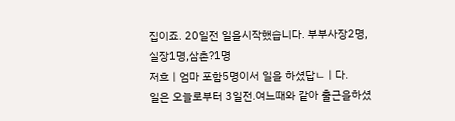집이죠. 20일전 일을시작했습니다. 부부사장2명,실장1명,삼촌?1명
저흐ㅣ엄마 포함5명이서 일을 하셨답ㄴㅣ다.
일은 오늘로부터 3일전.여느때와 같아 출근을하셨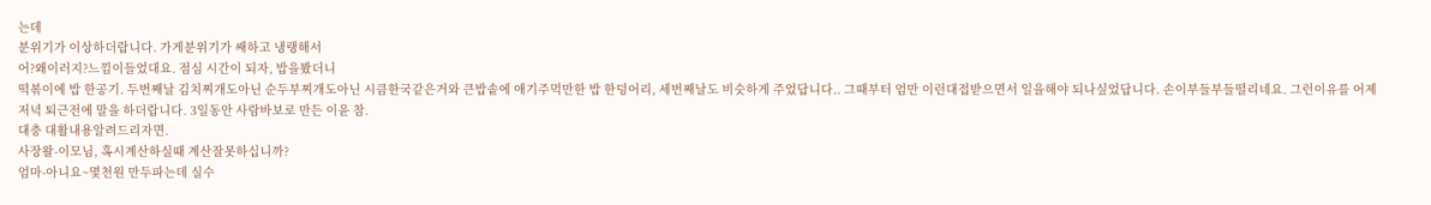는데
분위기가 이상하더랍니다. 가게분위기가 쌔하고 냉랭해서
어?왜이러지?느낌이들었대요. 점심 시간이 되자, 밥을봤더니
떡볶이에 밥 한공기. 두번째날 김치찌개도아닌 순두부찌개도아닌 시큼한국같은거와 큰밥솥에 애기주먹만한 밥 한덩어리, 세번째날도 비슷하게 주었답니다.. 그때부터 엄만 이런대접받으면서 일을해야 되나싶었답니다. 손이부들부들떨리네요. 그런이유를 어제저녁 퇴근전에 말을 하더랍니다. 3일동안 사람바보로 만든 이윤 참.
대충 대활내용알려드리자면.
사장왈-이모님, 혹시계산하실때 계산잘못하십니까?
엄마-아니요~몇천원 만두파는데 실수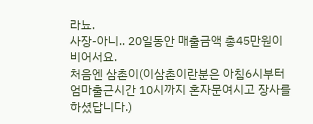라뇨.
사장-아니.. 20일동안 매출금액 총45만원이 비어서요.
처음엔 삼촌이(이삼촌이란분은 아침6시부터 엄마출근시간 10시까지 혼자문여시고 장사를하셨답니다.)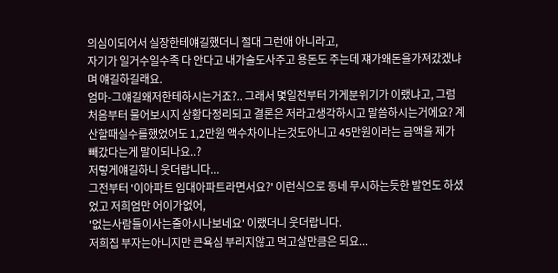의심이되어서 실장한테얘길했더니 절대 그런애 아니라고,
자기가 일거수일수족 다 안다고 내가술도사주고 용돈도 주는데 쟤가왜돈을가져갔겠냐며 얘길하길래요.
엄마-그얘길왜저한테하시는거죠?.. 그래서 몇일전부터 가게분위기가 이랬냐고, 그럼 처음부터 물어보시지 상황다정리되고 결론은 저라고생각하시고 말씀하시는거에요? 계산할때실수를했었어도 1,2만원 액수차이나는것도아니고 45만원이라는 금액을 제가 빼갔다는게 말이되나요..?
저렇게얘길하니 웃더랍니다...
그전부터 '이아파트 임대아파트라면서요?' 이런식으로 동네 무시하는듯한 발언도 하셨었고 저희엄만 어이가없어,
'없는사람들이사는줄아시나보네요' 이랬더니 웃더랍니다.
저희집 부자는아니지만 큰욕심 부리지않고 먹고살만큼은 되요...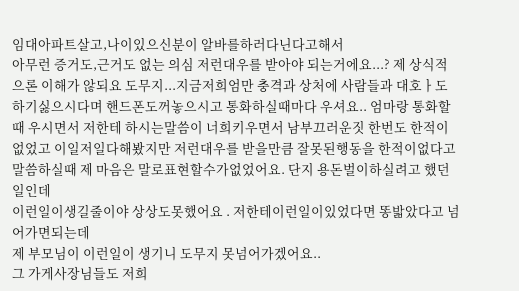임대아파트살고,나이있으신분이 알바를하러다닌다고해서
아무런 증거도,근거도 없는 의심 저런대우를 받아야 되는거에요...? 제 상식적으론 이해가 않되요 도무지...지금저희엄만 충격과 상처에 사람들과 대호ㅏ도하기싫으시다며 핸드폰도꺼놓으시고 통화하실때마다 우셔요.. 엄마랑 통화할때 우시면서 저한테 하시는말씀이 너희키우면서 남부끄러운짓 한번도 한적이없었고 이일저일다해봤지만 저런대우를 받을만큼 잘못된행동을 한적이없다고 말씀하실때 제 마음은 말로표현할수가없었어요. 단지 용돈벌이하실려고 했던 일인데
이런일이생길줄이야 상상도못했어요 . 저한테이런일이있었다면 똥밟았다고 넘어가면되는데
제 부모님이 이런일이 생기니 도무지 못넘어가겠어요..
그 가게사장님들도 저희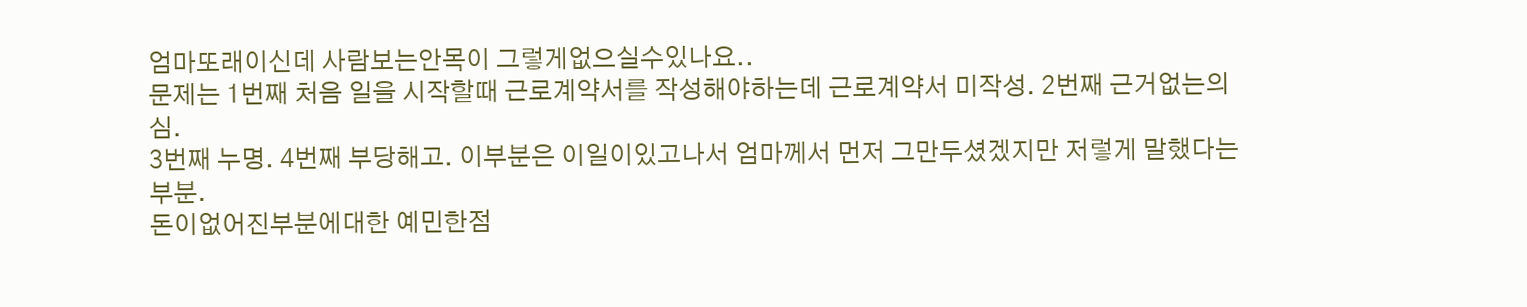엄마또래이신데 사람보는안목이 그렇게없으실수있나요..
문제는 1번째 처음 일을 시작할때 근로계약서를 작성해야하는데 근로계약서 미작성. 2번째 근거없는의심.
3번째 누명. 4번째 부당해고. 이부분은 이일이있고나서 엄마께서 먼저 그만두셨겠지만 저렇게 말했다는부분.
돈이없어진부분에대한 예민한점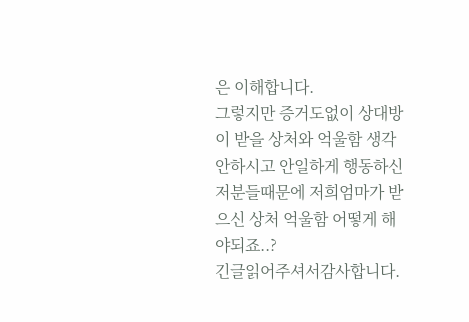은 이해합니다.
그렇지만 증거도없이 상대방이 받을 상처와 억울함 생각 안하시고 안일하게 행동하신 저분들때문에 저희엄마가 받으신 상처 억울함 어떻게 해야되죠..?
긴글읽어주셔서감사합니다.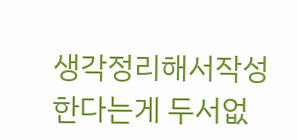생각정리해서작성한다는게 두서없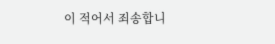이 적어서 죄송합니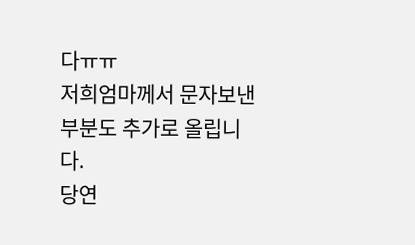다ㅠㅠ
저희엄마께서 문자보낸부분도 추가로 올립니다.
당연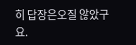히 답장은오질 않았구요.